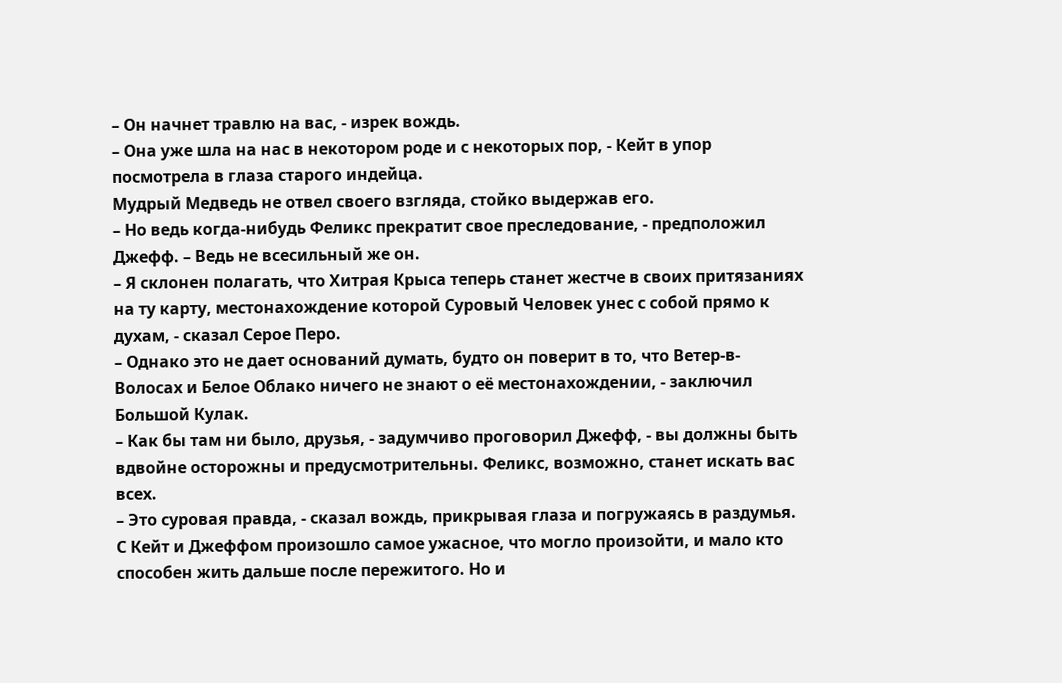– Он начнет травлю на вас, - изрек вождь.
– Она уже шла на нас в некотором роде и с некоторых пор, - Кейт в упор посмотрела в глаза старого индейца.
Мудрый Медведь не отвел своего взгляда, стойко выдержав его.
– Но ведь когда-нибудь Феликс прекратит свое преследование, - предположил Джефф. – Ведь не всесильный же он.
– Я склонен полагать, что Хитрая Крыса теперь станет жестче в своих притязаниях на ту карту, местонахождение которой Суровый Человек унес с собой прямо к духам, - сказал Серое Перо.
– Однако это не дает оснований думать, будто он поверит в то, что Ветер-в-Волосах и Белое Облако ничего не знают о её местонахождении, - заключил Большой Кулак.
– Как бы там ни было, друзья, - задумчиво проговорил Джефф, - вы должны быть вдвойне осторожны и предусмотрительны. Феликс, возможно, станет искать вас всех.
– Это суровая правда, - сказал вождь, прикрывая глаза и погружаясь в раздумья.
С Кейт и Джеффом произошло самое ужасное, что могло произойти, и мало кто способен жить дальше после пережитого. Но и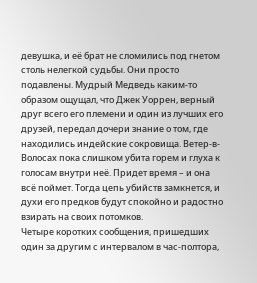девушка, и её брат не сломились под гнетом столь нелегкой судьбы. Они просто подавлены. Мудрый Медведь каким-то образом ощущал, что Джек Уоррен, верный друг всего его племени и один из лучших его друзей, передал дочери знание о том, где находились индейские сокровища. Ветер-в-Волосах пока слишком убита горем и глуха к голосам внутри неё. Придет время – и она всё поймет. Тогда цепь убийств замкнется, и духи его предков будут спокойно и радостно взирать на своих потомков.
Четыре коротких сообщения, пришедших один за другим с интервалом в час-полтора,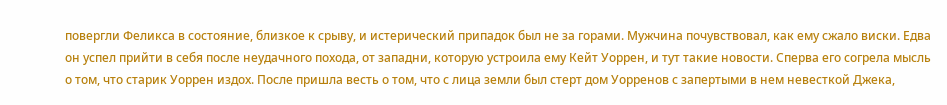повергли Феликса в состояние, близкое к срыву, и истерический припадок был не за горами. Мужчина почувствовал, как ему сжало виски. Едва он успел прийти в себя после неудачного похода, от западни, которую устроила ему Кейт Уоррен, и тут такие новости. Сперва его согрела мысль о том, что старик Уоррен издох. После пришла весть о том, что с лица земли был стерт дом Уорренов с запертыми в нем невесткой Джека,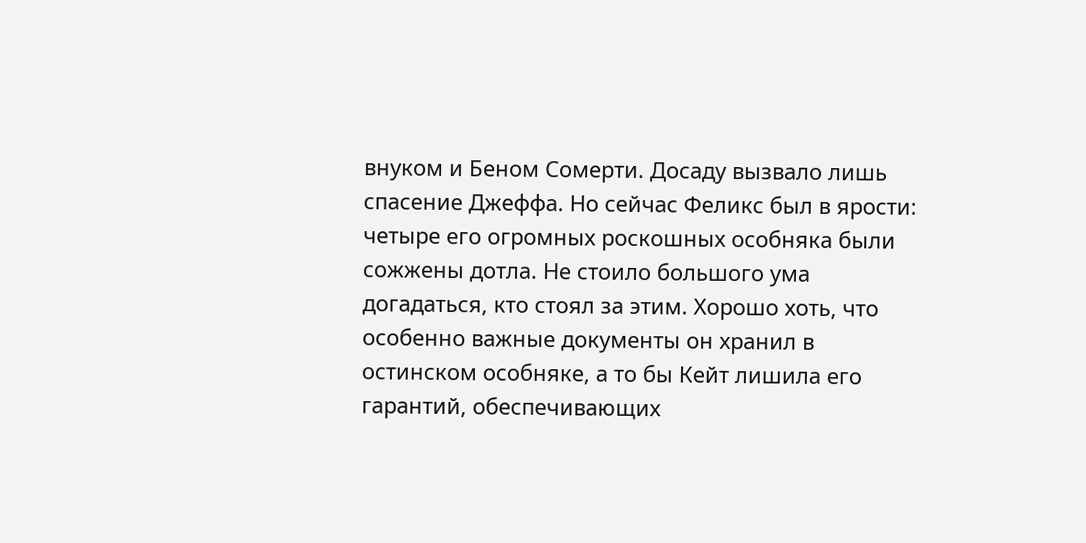внуком и Беном Сомерти. Досаду вызвало лишь спасение Джеффа. Но сейчас Феликс был в ярости: четыре его огромных роскошных особняка были сожжены дотла. Не стоило большого ума догадаться, кто стоял за этим. Хорошо хоть, что особенно важные документы он хранил в остинском особняке, а то бы Кейт лишила его гарантий, обеспечивающих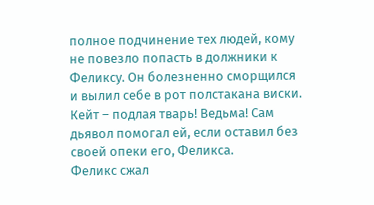полное подчинение тех людей, кому не повезло попасть в должники к Феликсу. Он болезненно сморщился и вылил себе в рот полстакана виски. Кейт – подлая тварь! Ведьма! Сам дьявол помогал ей, если оставил без своей опеки его, Феликса.
Феликс сжал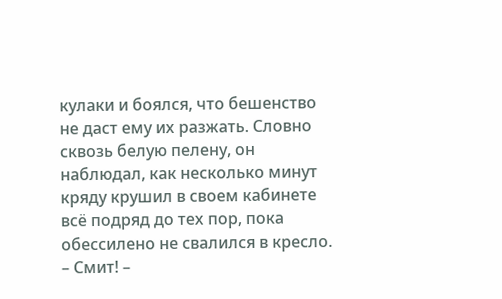кулаки и боялся, что бешенство не даст ему их разжать. Словно сквозь белую пелену, он наблюдал, как несколько минут кряду крушил в своем кабинете всё подряд до тех пор, пока обессилено не свалился в кресло.
– Смит! –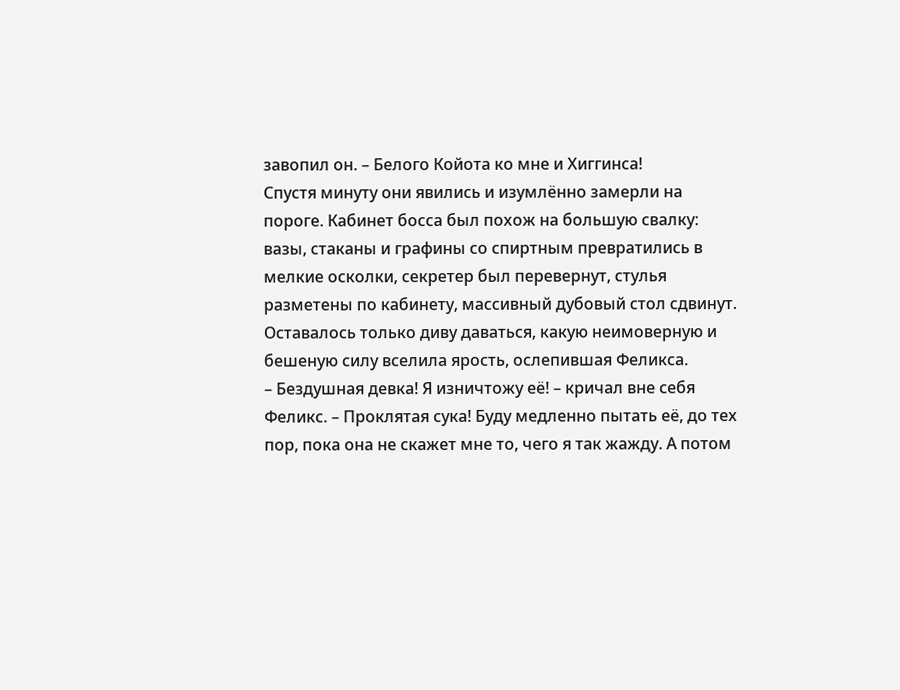завопил он. – Белого Койота ко мне и Хиггинса!
Спустя минуту они явились и изумлённо замерли на пороге. Кабинет босса был похож на большую свалку: вазы, стаканы и графины со спиртным превратились в мелкие осколки, секретер был перевернут, стулья разметены по кабинету, массивный дубовый стол сдвинут. Оставалось только диву даваться, какую неимоверную и бешеную силу вселила ярость, ослепившая Феликса.
– Бездушная девка! Я изничтожу её! – кричал вне себя Феликс. – Проклятая сука! Буду медленно пытать её, до тех пор, пока она не скажет мне то, чего я так жажду. А потом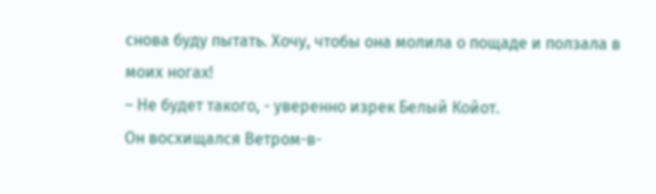снова буду пытать. Хочу, чтобы она молила о пощаде и ползала в моих ногах!
– Не будет такого, - уверенно изрек Белый Койот.
Он восхищался Ветром-в-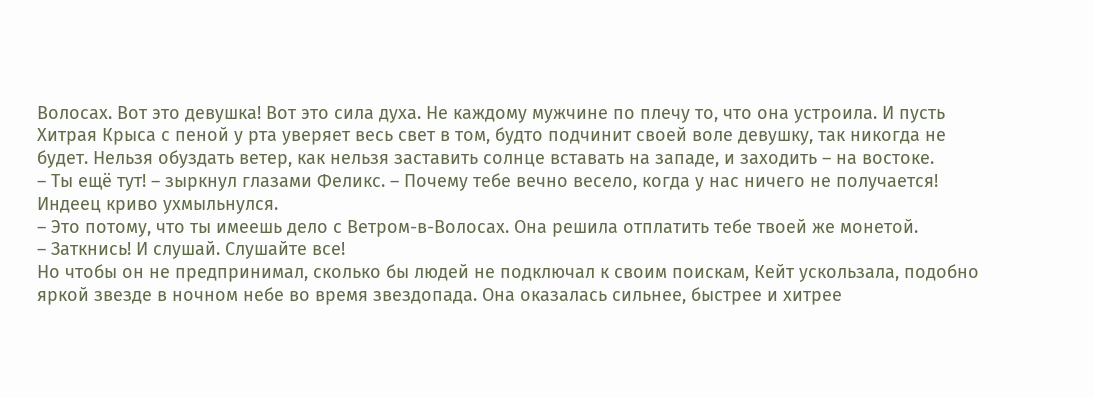Волосах. Вот это девушка! Вот это сила духа. Не каждому мужчине по плечу то, что она устроила. И пусть Хитрая Крыса с пеной у рта уверяет весь свет в том, будто подчинит своей воле девушку, так никогда не будет. Нельзя обуздать ветер, как нельзя заставить солнце вставать на западе, и заходить – на востоке.
– Ты ещё тут! – зыркнул глазами Феликс. – Почему тебе вечно весело, когда у нас ничего не получается!
Индеец криво ухмыльнулся.
– Это потому, что ты имеешь дело с Ветром-в-Волосах. Она решила отплатить тебе твоей же монетой.
– Заткнись! И слушай. Слушайте все!
Но чтобы он не предпринимал, сколько бы людей не подключал к своим поискам, Кейт ускользала, подобно яркой звезде в ночном небе во время звездопада. Она оказалась сильнее, быстрее и хитрее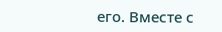его. Вместе с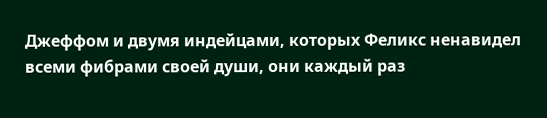Джеффом и двумя индейцами, которых Феликс ненавидел всеми фибрами своей души, они каждый раз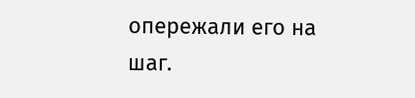опережали его на шаг.